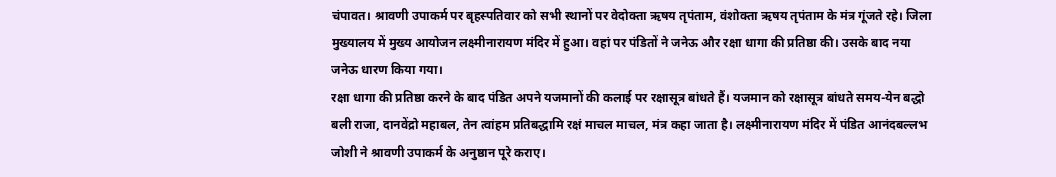चंपावत। श्रावणी उपाकर्म पर बृहस्पतिवार को सभी स्थानों पर वेदोक्ता ऋषय तृपंताम, वंशोक्ता ऋषय तृपंताम के मंत्र गूंजते रहे। जिला मुख्यालय में मुख्य आयोजन लक्ष्मीनारायण मंदिर में हुआ। वहां पर पंडितों ने जनेऊ और रक्षा धागा की प्रतिष्ठा की। उसके बाद नया जनेऊ धारण किया गया।
रक्षा धागा की प्रतिष्ठा करने के बाद पंडित अपने यजमानों की कलाई पर रक्षासूत्र बांधते हैं। यजमान को रक्षासूत्र बांधते समय-येन बद्धो बली राजा, दानवेंद्रो महाबल, तेन त्वांहम प्रतिबद्धामि रक्षं माचल माचल, मंत्र कहा जाता है। लक्ष्मीनारायण मंदिर में पंडित आनंदबल्लभ जोशी ने श्रावणी उपाकर्म के अनुष्ठान पूरे कराए।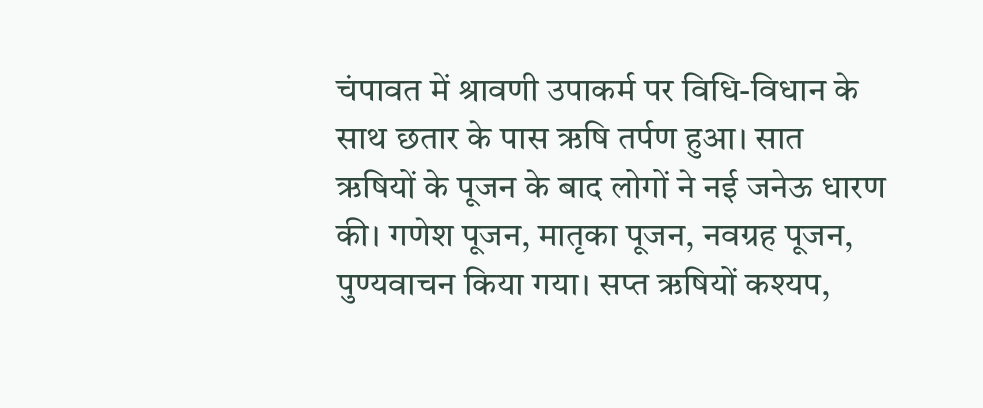चंपावत में श्रावणी उपाकर्म पर विधि-विधान के साथ छतार के पास ऋषि तर्पण हुआ। सात ऋषियों के पूजन के बाद लोगों ने नई जनेऊ धारण की। गणेश पूजन, मातृका पूजन, नवग्रह पूजन, पुण्यवाचन किया गया। सप्त ऋषियों कश्यप,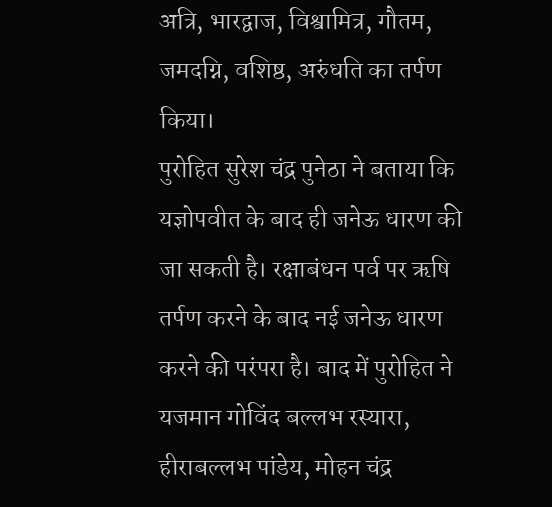अत्रि, भारद्वाज, विश्वामित्र, गौतम, जमदग्नि, वशिष्ठ, अरुंधति का तर्पण किया।
पुरोहित सुरेश चंद्र पुनेठा ने बताया कि यज्ञोपवीत के बाद ही जनेऊ धारण की जा सकती है। रक्षाबंधन पर्व पर ऋषि तर्पण करने के बाद नई जनेऊ धारण करने की परंपरा है। बाद में पुरोहित ने यजमान गोविंद बल्लभ रस्यारा, हीराबल्लभ पांडेय, मोहन चंद्र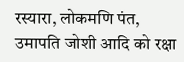रस्यारा, लोकमणि पंत, उमापति जोशी आदि को रक्षा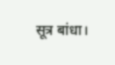सूत्र बांधा।